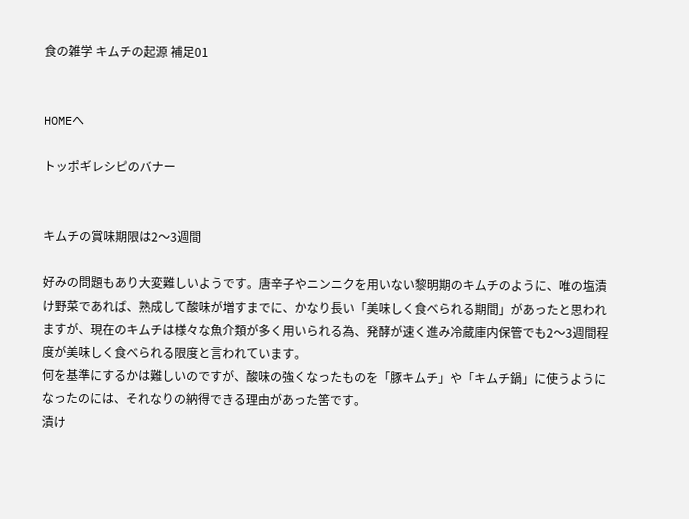食の雑学 キムチの起源 補足01


HOMEへ

トッポギレシピのバナー


キムチの賞味期限は2〜3週間

好みの問題もあり大変難しいようです。唐辛子やニンニクを用いない黎明期のキムチのように、唯の塩漬け野菜であれば、熟成して酸味が増すまでに、かなり長い「美味しく食べられる期間」があったと思われますが、現在のキムチは様々な魚介類が多く用いられる為、発酵が速く進み冷蔵庫内保管でも2〜3週間程度が美味しく食べられる限度と言われています。
何を基準にするかは難しいのですが、酸味の強くなったものを「豚キムチ」や「キムチ鍋」に使うようになったのには、それなりの納得できる理由があった筈です。
漬け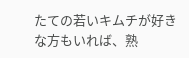たての若いキムチが好きな方もいれば、熟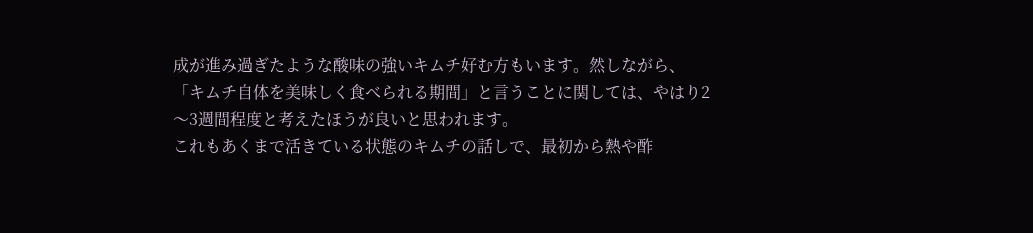成が進み過ぎたような酸味の強いキムチ好む方もいます。然しながら、「キムチ自体を美味しく食べられる期間」と言うことに関しては、やはり2〜3週間程度と考えたほうが良いと思われます。
これもあくまで活きている状態のキムチの話しで、最初から熱や酢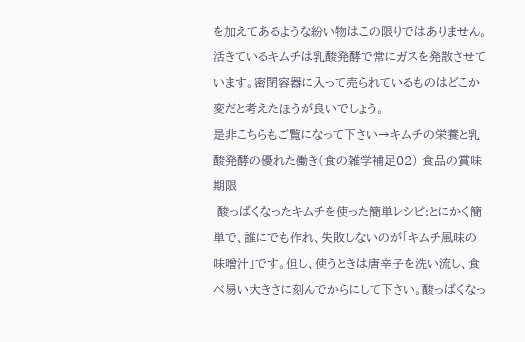を加えてあるような紛い物はこの限りではありません。活きているキムチは乳酸発酵で常にガスを発散させています。密閉容器に入って売られているものはどこか変だと考えたほうが良いでしょう。
是非こちらもご覧になって下さい→キムチの栄養と乳酸発酵の優れた働き(食の雑学補足02) 食品の賞味期限
 酸っぱくなったキムチを使った簡単レシピ:とにかく簡単で、誰にでも作れ、失敗しないのが「キムチ風味の味噌汁」です。但し、使うときは唐辛子を洗い流し、食べ易い大きさに刻んでからにして下さい。酸っぱくなっ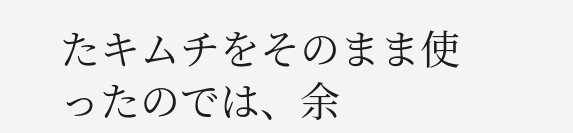たキムチをそのまま使ったのでは、余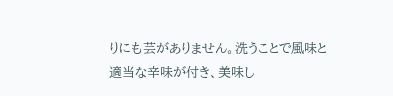りにも芸がありません。洗うことで風味と適当な辛味が付き、美味し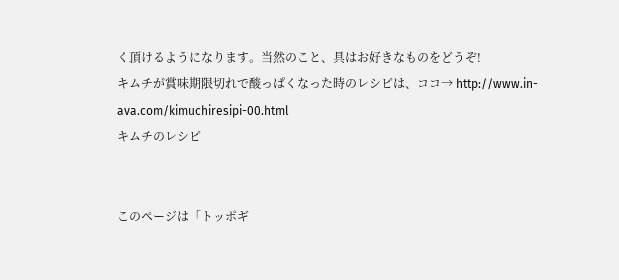く頂けるようになります。当然のこと、具はお好きなものをどうぞ!
キムチが賞味期限切れで酸っぱくなった時のレシピは、ココ→ http://www.in-ava.com/kimuchiresipi-00.html
キムチのレシピ


このページは「トッポギ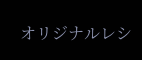オリジナルレシ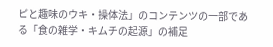ピと趣味のウキ・操体法」のコンテンツの一部である「食の雑学・キムチの起源」の補足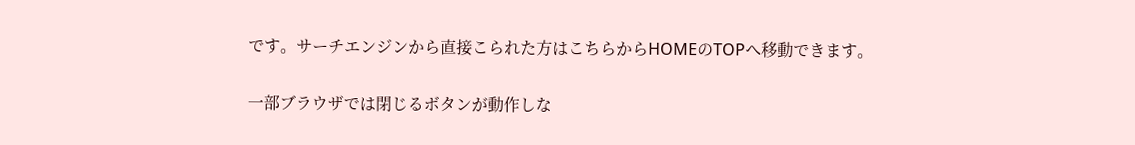です。サーチエンジンから直接こられた方はこちらからHOMEのTOPへ移動できます。

一部ブラウザでは閉じるボタンが動作しな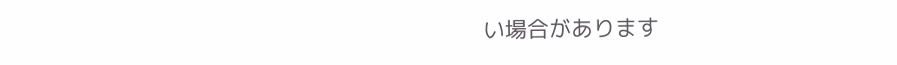い場合があります